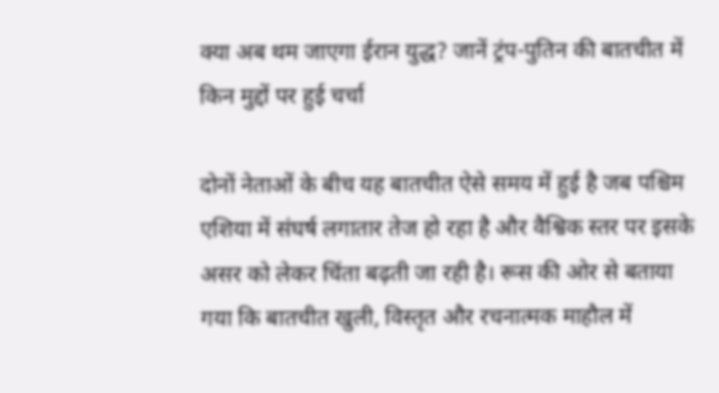क्या अब थम जाएगा ईरान युद्ध? जानें ट्रंप-पुतिन की बातचीत में किन मुद्दों पर हुई चर्चा

दोनों नेताओं के बीच यह बातचीत ऐसे समय में हुई है जब पश्चिम एशिया में संघर्ष लगातार तेज हो रहा है और वैश्विक स्तर पर इसके असर को लेकर चिंता बढ़ती जा रही है। रूस की ओर से बताया गया कि बातचीत खुली, विस्तृत और रचनात्मक माहौल में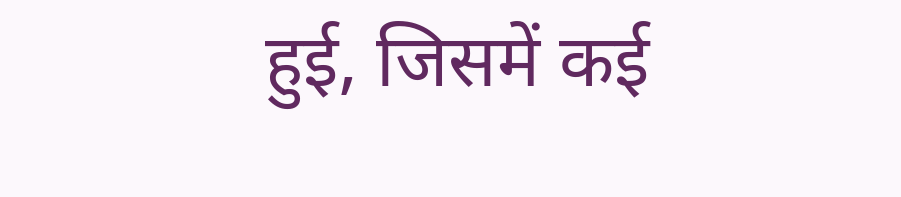हुई, जिसमें कई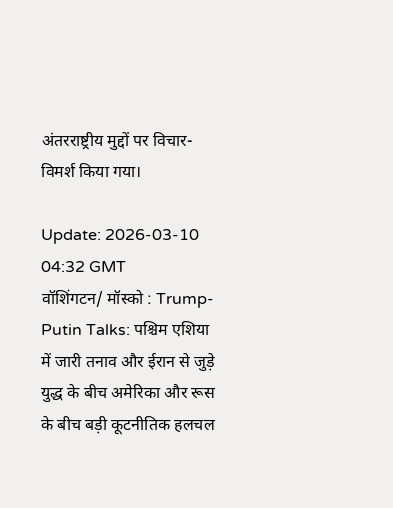अंतरराष्ट्रीय मुद्दों पर विचार-विमर्श किया गया।

Update: 2026-03-10 04:32 GMT
वॉशिंगटन/ मॉस्‍को : Trump-Putin Talks: पश्चिम एशिया में जारी तनाव और ईरान से जुड़े युद्ध के बीच अमेरिका और रूस के बीच बड़ी कूटनीतिक हलचल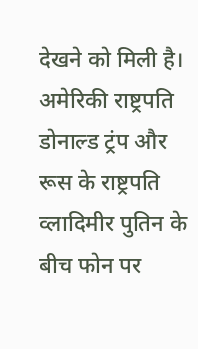देखने को मिली है। अमेरिकी राष्ट्रपति डोनाल्ड ट्रंप और रूस के राष्ट्रपति व्लादिमीर पुतिन के बीच फोन पर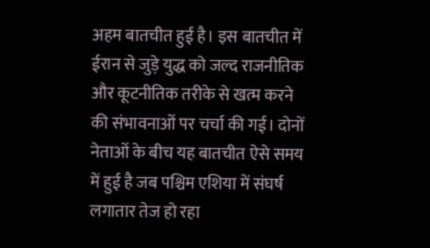अहम बातचीत हुई है। इस बातचीत में ईरान से जुड़े युद्ध को जल्द राजनीतिक और कूटनीतिक तरीके से खत्म करने की संभावनाओं पर चर्चा की गई। दोनों नेताओं के बीच यह बातचीत ऐसे समय में हुई है जब पश्चिम एशिया में संघर्ष लगातार तेज हो रहा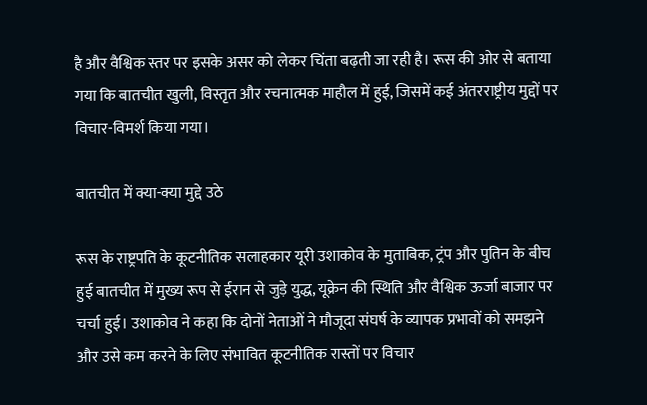है और वैश्विक स्तर पर इसके असर को लेकर चिंता बढ़ती जा रही है। रूस की ओर से बताया गया कि बातचीत खुली, विस्तृत और रचनात्मक माहौल में हुई, जिसमें कई अंतरराष्ट्रीय मुद्दों पर विचार-विमर्श किया गया।

बातचीत में क्या-क्या मुद्दे उठे

रूस के राष्ट्रपति के कूटनीतिक सलाहकार यूरी उशाकोव के मुताबिक, ट्रंप और पुतिन के बीच हुई बातचीत में मुख्य रूप से ईरान से जुड़े युद्ध, यूक्रेन की स्थिति और वैश्विक ऊर्जा बाजार पर चर्चा हुई। उशाकोव ने कहा कि दोनों नेताओं ने मौजूदा संघर्ष के व्यापक प्रभावों को समझने और उसे कम करने के लिए संभावित कूटनीतिक रास्तों पर विचार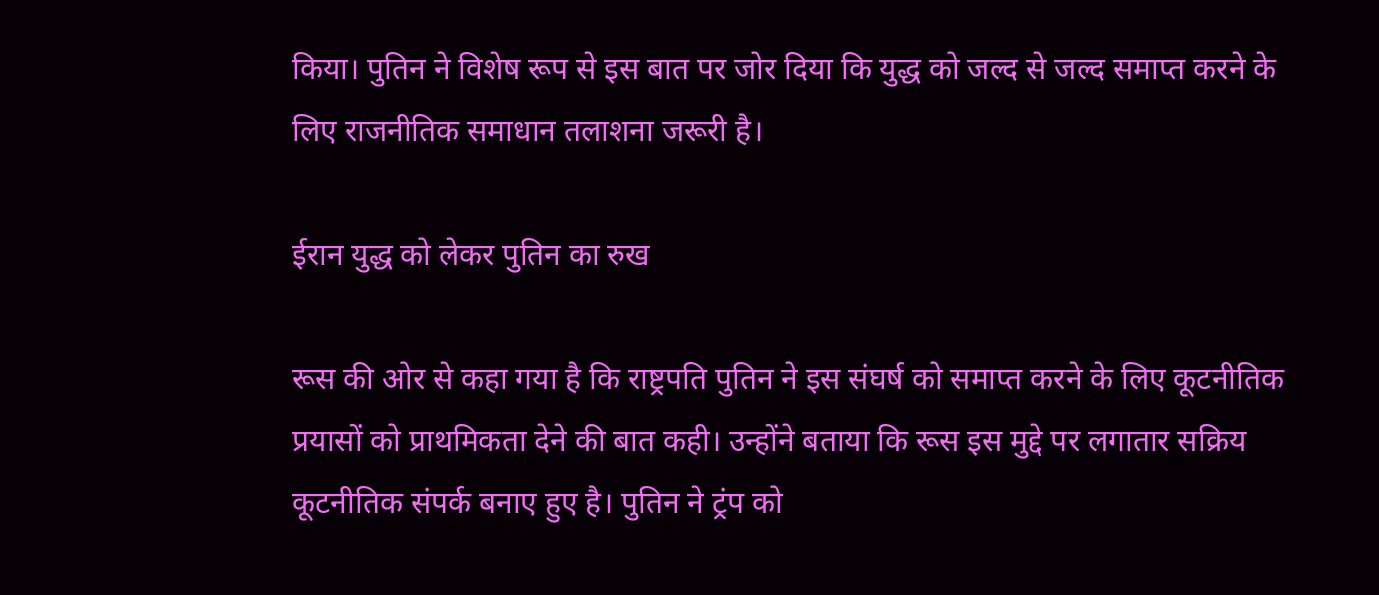किया। पुतिन ने विशेष रूप से इस बात पर जोर दिया कि युद्ध को जल्द से जल्द समाप्त करने के लिए राजनीतिक समाधान तलाशना जरूरी है।

ईरान युद्ध को लेकर पुतिन का रुख

रूस की ओर से कहा गया है कि राष्ट्रपति पुतिन ने इस संघर्ष को समाप्त करने के लिए कूटनीतिक प्रयासों को प्राथमिकता देने की बात कही। उन्होंने बताया कि रूस इस मुद्दे पर लगातार सक्रिय कूटनीतिक संपर्क बनाए हुए है। पुतिन ने ट्रंप को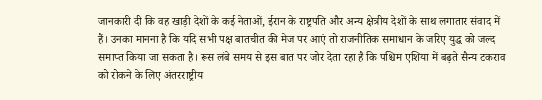जानकारी दी कि वह खाड़ी देशों के कई नेताओं, ईरान के राष्ट्रपति और अन्य क्षेत्रीय देशों के साथ लगातार संवाद में हैं। उनका मानना है कि यदि सभी पक्ष बातचीत की मेज पर आएं तो राजनीतिक समाधान के जरिए युद्ध को जल्द समाप्त किया जा सकता है। रूस लंबे समय से इस बात पर जोर देता रहा है कि पश्चिम एशिया में बढ़ते सैन्य टकराव को रोकने के लिए अंतरराष्ट्रीय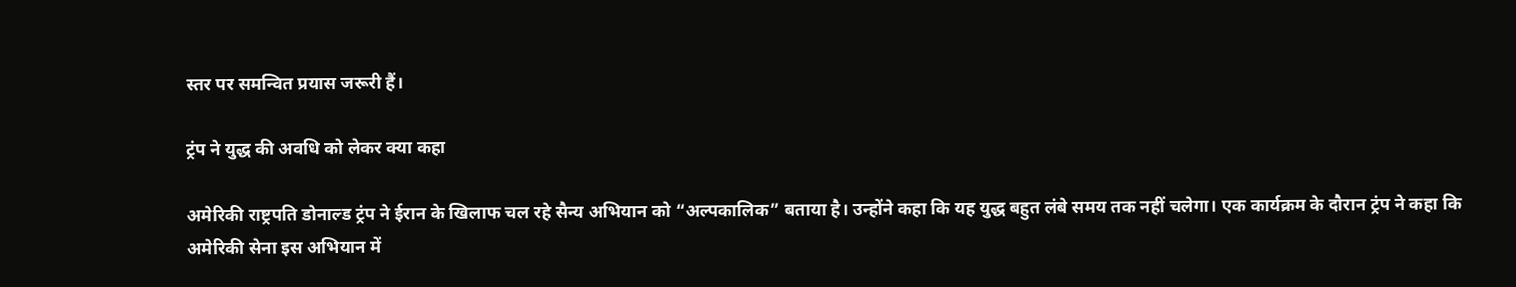स्तर पर समन्वित प्रयास जरूरी हैं।

ट्रंप ने युद्ध की अवधि को लेकर क्या कहा

अमेरिकी राष्ट्रपति डोनाल्ड ट्रंप ने ईरान के खिलाफ चल रहे सैन्य अभियान को “अल्पकालिक” बताया है। उन्होंने कहा कि यह युद्ध बहुत लंबे समय तक नहीं चलेगा। एक कार्यक्रम के दौरान ट्रंप ने कहा कि अमेरिकी सेना इस अभियान में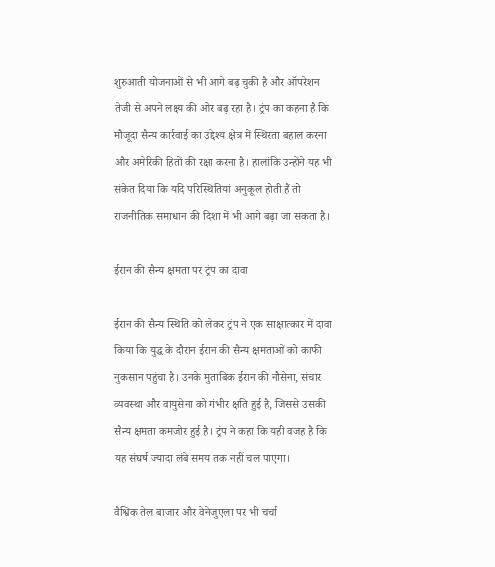शुरुआती योजनाओं से भी आगे बढ़ चुकी है और ऑपरेशन तेजी से अपने लक्ष्य की ओर बढ़ रहा है। ट्रंप का कहना है कि मौजूदा सैन्य कार्रवाई का उद्देश्य क्षेत्र में स्थिरता बहाल करना और अमेरिकी हितों की रक्षा करना है। हालांकि उन्होंने यह भी संकेत दिया कि यदि परिस्थितियां अनुकूल होती हैं तो राजनीतिक समाधान की दिशा में भी आगे बढ़ा जा सकता है।

ईरान की सैन्य क्षमता पर ट्रंप का दावा

ईरान की सैन्य स्थिति को लेकर ट्रंप ने एक साक्षात्कार में दावा किया कि युद्ध के दौरान ईरान की सैन्य क्षमताओं को काफी नुकसान पहुंचा है। उनके मुताबिक ईरान की नौसेना, संचार व्यवस्था और वायुसेना को गंभीर क्षति हुई है, जिससे उसकी सैन्य क्षमता कमजोर हुई है। ट्रंप ने कहा कि यही वजह है कि यह संघर्ष ज्यादा लंबे समय तक नहीं चल पाएगा।

वैश्विक तेल बाजार और वेनेजुएला पर भी चर्चा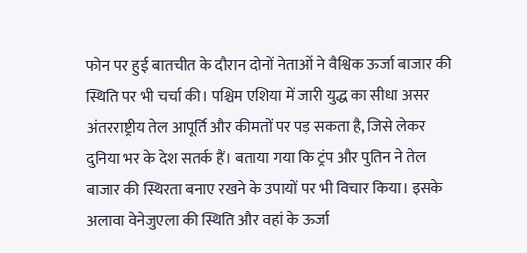फोन पर हुई बातचीत के दौरान दोनों नेताओं ने वैश्विक ऊर्जा बाजार की स्थिति पर भी चर्चा की। पश्चिम एशिया में जारी युद्ध का सीधा असर अंतरराष्ट्रीय तेल आपूर्ति और कीमतों पर पड़ सकता है, जिसे लेकर दुनिया भर के देश सतर्क हैं। बताया गया कि ट्रंप और पुतिन ने तेल बाजार की स्थिरता बनाए रखने के उपायों पर भी विचार किया। इसके अलावा वेनेजुएला की स्थिति और वहां के ऊर्जा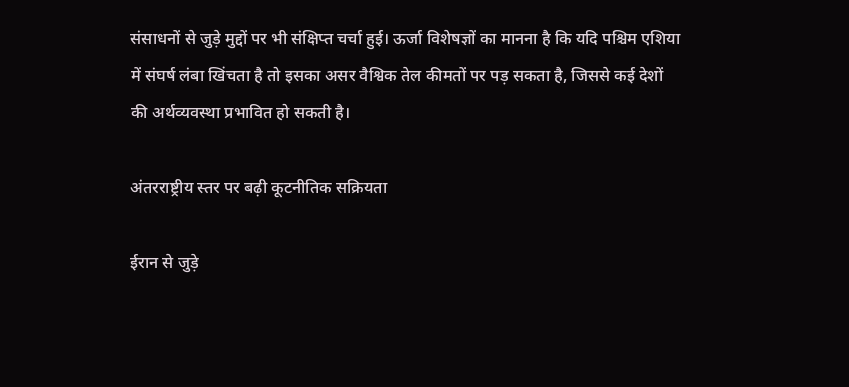संसाधनों से जुड़े मुद्दों पर भी संक्षिप्त चर्चा हुई। ऊर्जा विशेषज्ञों का मानना है कि यदि पश्चिम एशिया में संघर्ष लंबा खिंचता है तो इसका असर वैश्विक तेल कीमतों पर पड़ सकता है, जिससे कई देशों की अर्थव्यवस्था प्रभावित हो सकती है।

अंतरराष्ट्रीय स्तर पर बढ़ी कूटनीतिक सक्रियता

ईरान से जुड़े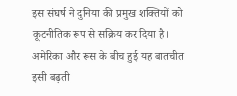इस संघर्ष ने दुनिया की प्रमुख शक्तियों को कूटनीतिक रूप से सक्रिय कर दिया है। अमेरिका और रूस के बीच हुई यह बातचीत इसी बढ़ती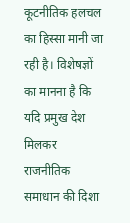कूटनीतिक हलचल का हिस्सा मानी जा रही है। विशेषज्ञों का मानना है कि यदि प्रमुख देश मिलकर राजनीतिक समाधान की दिशा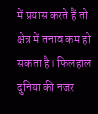में प्रयास करते हैं तो क्षेत्र में तनाव कम हो सकता है। फिलहाल दुनिया की नजर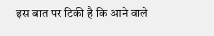इस बात पर टिकी है कि आने वाले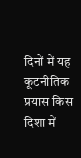दिनों में यह कूटनीतिक प्रयास किस दिशा में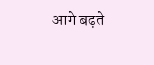आगे बढ़ते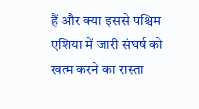हैं और क्या इससे पश्चिम एशिया में जारी संघर्ष को खत्म करने का रास्ता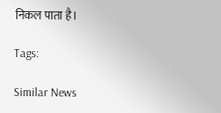निकल पाता है।

Tags:

Similar News